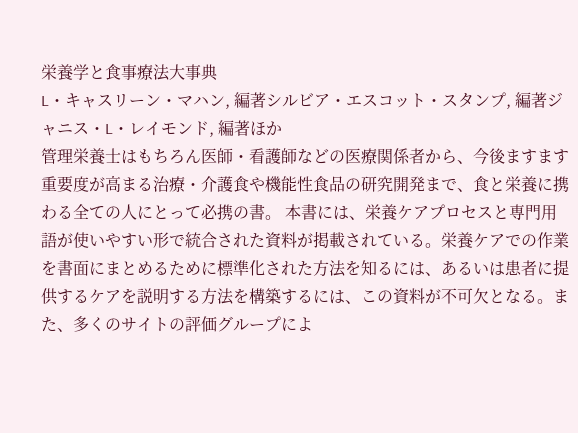栄養学と食事療法大事典
L・キャスリーン・マハン, 編著シルビア・エスコット・スタンプ, 編著ジャニス・L・レイモンド, 編著ほか
管理栄養士はもちろん医師・看護師などの医療関係者から、今後ますます重要度が高まる治療・介護食や機能性食品の研究開発まで、食と栄養に携わる全ての人にとって必携の書。 本書には、栄養ケアプロセスと専門用語が使いやすい形で統合された資料が掲載されている。栄養ケアでの作業を書面にまとめるために標準化された方法を知るには、あるいは患者に提供するケアを説明する方法を構築するには、この資料が不可欠となる。また、多くのサイトの評価グループによ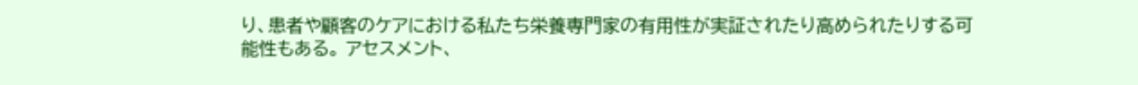り、患者や顧客のケアにおける私たち栄養専門家の有用性が実証されたり高められたりする可能性もある。 アセスメント、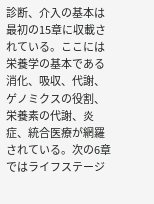診断、介入の基本は最初の15章に収載されている。ここには栄養学の基本である消化、吸収、代謝、ゲノミクスの役割、栄養素の代謝、炎症、統合医療が網羅されている。次の6章ではライフステージ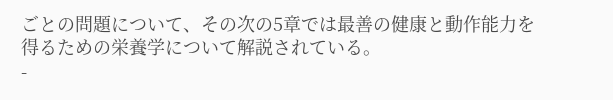ごとの問題について、その次の5章では最善の健康と動作能力を得るための栄養学について解説されている。
-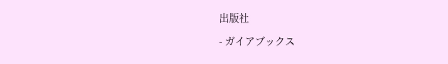出版社
- ガイアブックス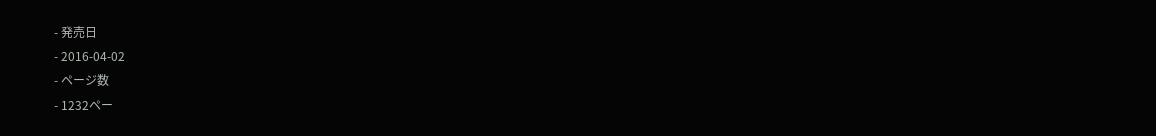- 発売日
- 2016-04-02
- ページ数
- 1232ペー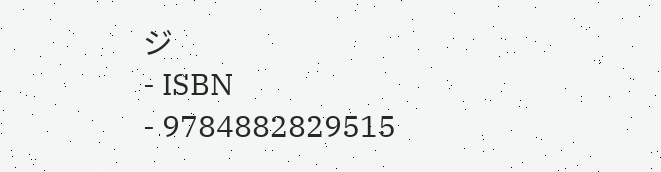ジ
- ISBN
- 9784882829515